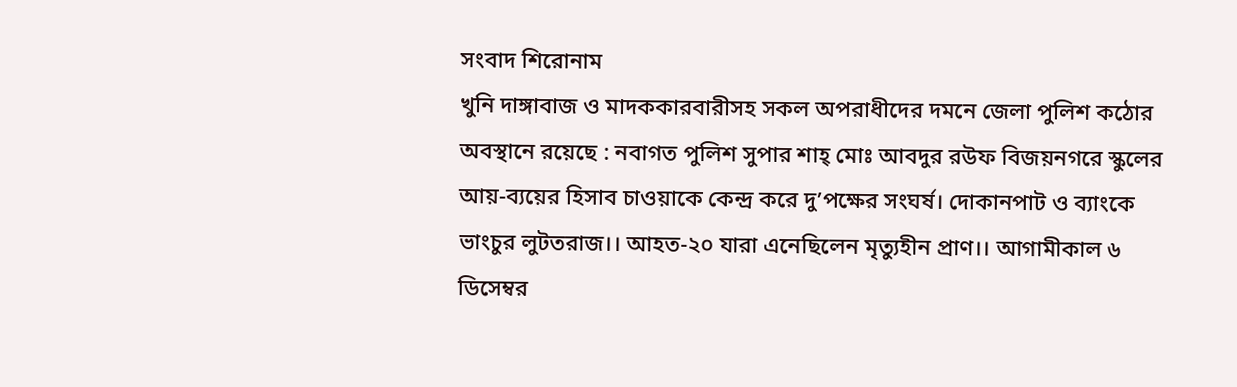সংবাদ শিরোনাম
খুনি দাঙ্গাবাজ ও মাদককারবারীসহ সকল অপরাধীদের দমনে জেলা পুলিশ কঠোর অবস্থানে রয়েছে : নবাগত পুলিশ সুপার শাহ্ মোঃ আবদুর রউফ বিজয়নগরে স্কুলের আয়-ব্যয়ের হিসাব চাওয়াকে কেন্দ্র করে দু’পক্ষের সংঘর্ষ। দোকানপাট ও ব্যাংকে ভাংচুর লুটতরাজ।। আহত-২০ যারা এনেছিলেন মৃত্যুহীন প্রাণ।। আগামীকাল ৬ ডিসেম্বর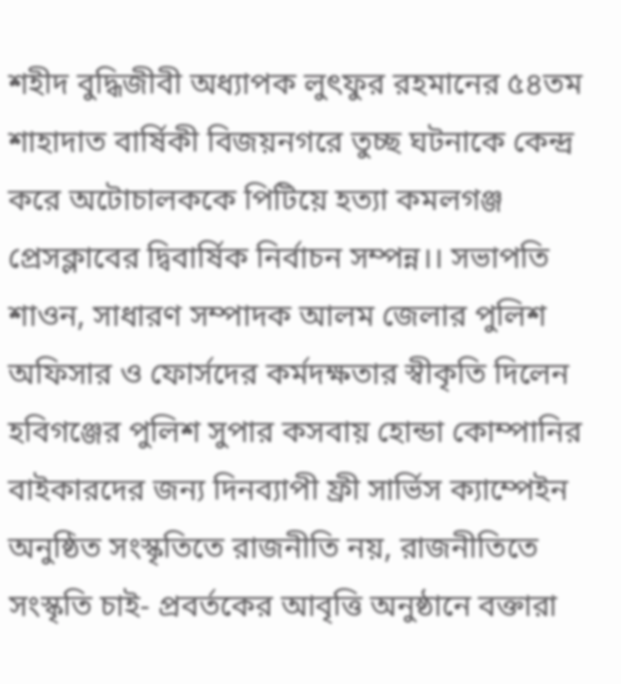শহীদ বুদ্ধিজীবী অধ্যাপক লুৎফুর রহমানের ৫৪তম শাহাদাত বার্ষিকী বিজয়নগরে তুচ্ছ ঘটনাকে কেন্দ্র করে অটোচালককে পিটিয়ে হত্যা কমলগঞ্জ প্রেসক্লাবের দ্বিবার্ষিক নির্বাচন সম্পন্ন।। সভাপতি শাওন, সাধারণ সম্পাদক আলম জেলার পুলিশ অফিসার ও ফোর্সদের কর্মদক্ষতার স্বীকৃতি দিলেন হবিগঞ্জের পুলিশ সুপার কসবায় হোন্ডা কোম্পানির বাইকারদের জন্য দিনব্যাপী ফ্রী সার্ভিস ক্যাম্পেইন অনুষ্ঠিত সংস্কৃতিতে রাজনীতি নয়, রাজনীতিতে সংস্কৃতি চাই- প্রবর্তকের আবৃত্তি অনুষ্ঠানে বক্তারা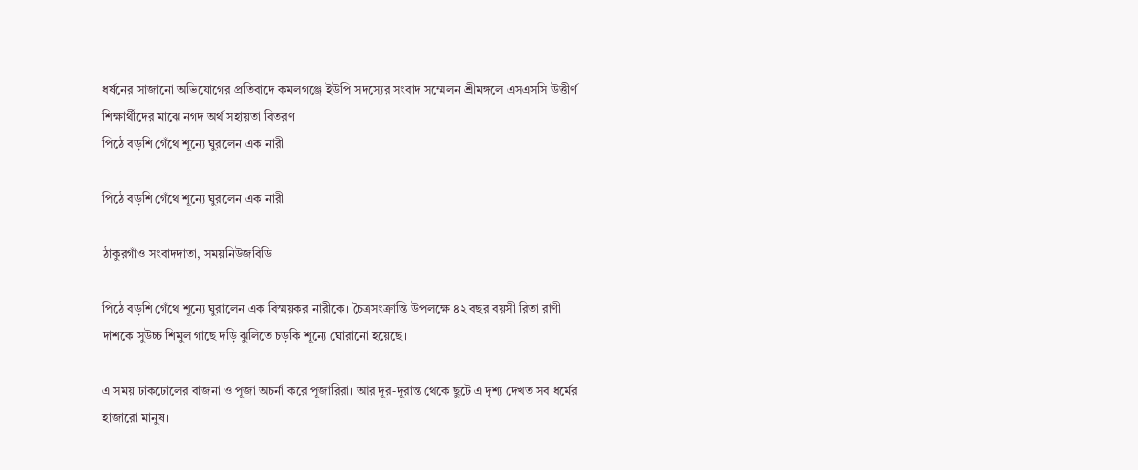ধর্ষনের সাজানো অভিযোগের প্রতিবাদে কমলগঞ্জে ইউপি সদস্যের সংবাদ সম্মেলন শ্রীমঙ্গলে এসএসসি উত্তীর্ণ শিক্ষার্থীদের মাঝে নগদ অর্থ সহায়তা বিতরণ
পিঠে বড়শি গেঁথে শূন্যে ঘুরলেন এক নারী

পিঠে বড়শি গেঁথে শূন্যে ঘুরলেন এক নারী

ঠাকুরগাঁও সংবাদদাতা, সময়নিউজবিডি

পিঠে বড়শি গেঁথে শূন্যে ঘুরালেন এক বিস্ময়কর নারীকে। চৈত্রসংক্রান্তি উপলক্ষে ৪২ বছর বয়সী রিতা রাণী দাশকে সুউচ্চ শিমুল গাছে দড়ি ঝুলিতে চড়কি শূন্যে ঘোরানো হয়েছে।

এ সময় ঢাকঢোলের বাজনা ও পূজা অচর্না করে পূজারিরা। আর দূর-দূরান্ত থেকে ছুটে এ দৃশ্য দেখত সব ধর্মের হাজারো মানুষ।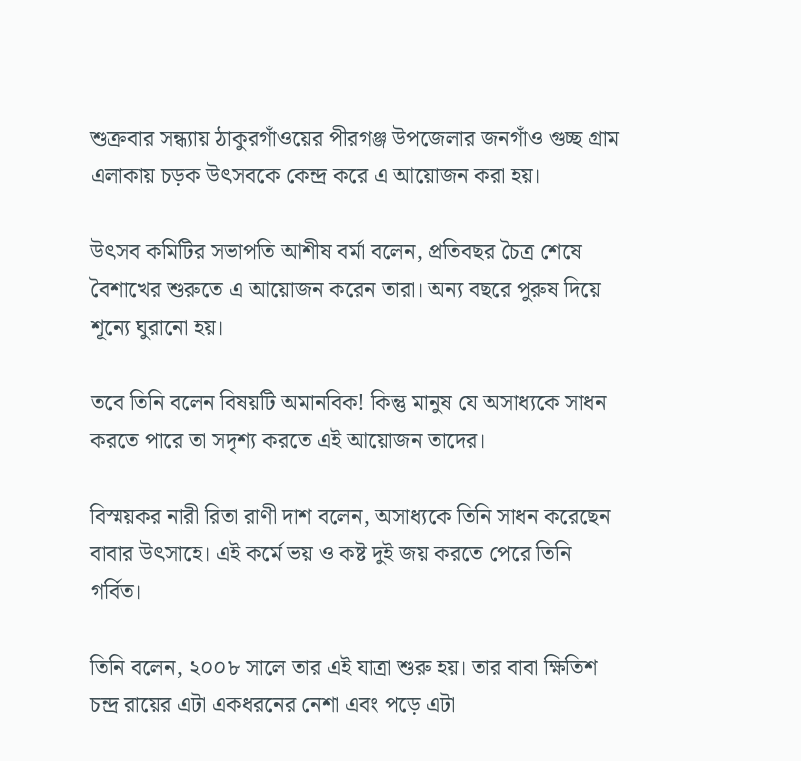শুক্রবার সন্ধ্যায় ঠাকুরগাঁওয়ের পীরগঞ্জ উপজেলার জনগাঁও গুচ্ছ গ্রাম এলাকায় চড়ক উৎসবকে কেন্দ্র করে এ আয়োজন করা হয়।

উৎসব কমিটির সভাপতি আশীষ বর্মা বলেন, প্রতিবছর চৈত্র শেষে বৈশাখের শুরুতে এ আয়োজন করেন তারা। অন্য বছরে পুরুষ দিয়ে শূন্যে ঘুরানো হয়।

তবে তিনি বলেন বিষয়টি অমানবিক! কিন্তু মানুষ যে অসাধ্যকে সাধন করতে পারে তা সদৃশ্য করতে এই আয়োজন তাদের।

বিস্ময়কর নারী রিতা রাণী দাশ বলেন, অসাধ্যকে তিনি সাধন করেছেন বাবার উৎসাহে। এই কর্মে ভয় ও কষ্ট দুই জয় করতে পেরে তিনি গর্বিত।

তিনি বলেন, ২০০৮ সালে তার এই যাত্রা শুরু হয়। তার বাবা ক্ষিতিশ চন্দ্র রায়ের এটা একধরনের নেশা এবং পড়ে এটা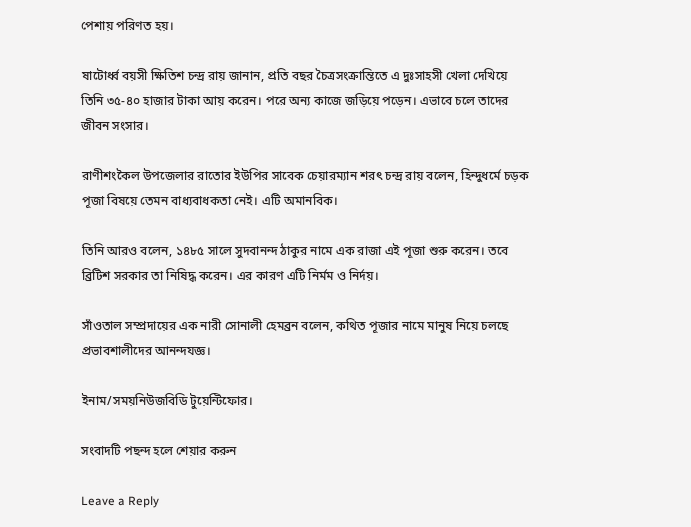পেশায় পরিণত হয়।

ষাটোর্ধ্ব বয়সী ক্ষিতিশ চন্দ্র রায় জানান, প্রতি বছর চৈত্রসংক্রান্তিতে এ দুঃসাহসী খেলা দেখিয়ে তিনি ৩৫-৪০ হাজার টাকা আয় করেন। পরে অন্য কাজে জড়িয়ে পড়েন। এভাবে চলে তাদের জীবন সংসার।

রাণীশংকৈল উপজেলার রাতোর ইউপির সাবেক চেয়ারম্যান শরৎ চন্দ্র রায় বলেন, হিন্দুধর্মে চড়ক পূজা বিষয়ে তেমন বাধ্যবাধকতা নেই। এটি অমানবিক।

তিনি আরও বলেন, ১৪৮৫ সালে সুদবানন্দ ঠাকুর নামে এক রাজা এই পূজা শুরু করেন। তবে ব্রিটিশ সরকার তা নিষিদ্ধ করেন। এর কারণ এটি নির্মম ও নির্দয়।

সাঁওতাল সম্প্রদায়ের এক নারী সোনালী হেমব্রন বলেন, কথিত পূজার নামে মানুষ নিয়ে চলছে প্রভাবশালীদের আনন্দযজ্ঞ।

ইনাম/সময়নিউজবিডি টুয়েন্টিফোর।

সংবাদটি পছন্দ হলে শেয়ার করুন

Leave a Reply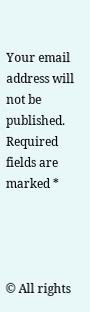Your email address will not be published. Required fields are marked *




© All rights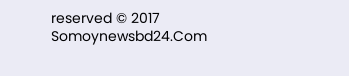reserved © 2017 Somoynewsbd24.Com